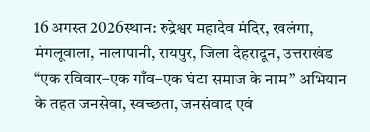16 अगस्त 2026स्थान: रुद्रेश्वर महादेव मंदिर, खलंगा, मंगलूवाला, नालापानी, रायपुर, जिला देहरादून, उत्तराखंड
“एक रविवार–एक गाँव–एक घंटा समाज के नाम” अभियान के तहत जनसेवा, स्वच्छता, जनसंवाद एवं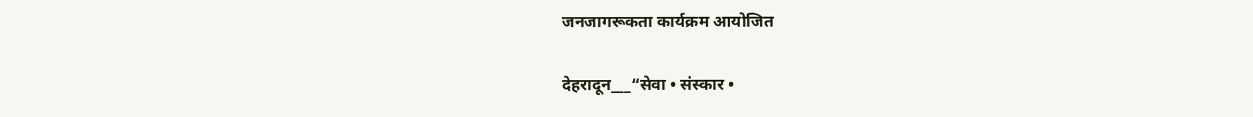जनजागरूकता कार्यक्रम आयोजित

देहरादून___“सेवा • संस्कार •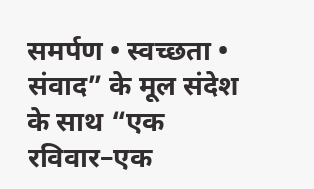समर्पण • स्वच्छता • संवाद” के मूल संदेश के साथ “एक रविवार–एक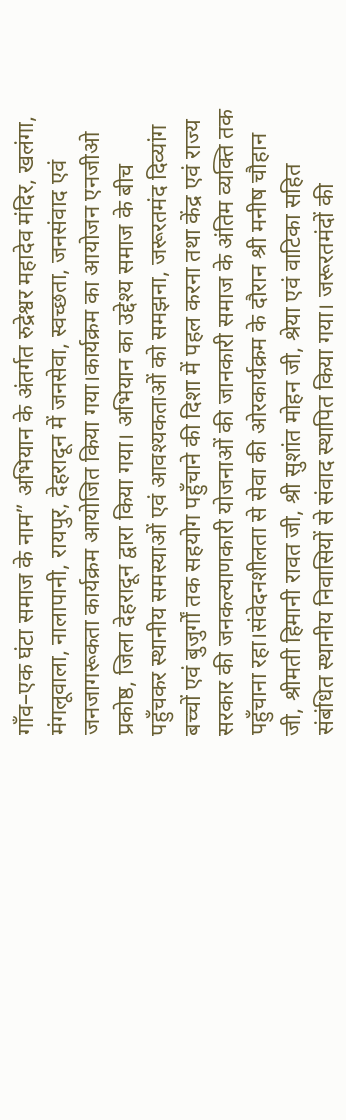गाँव–एक घंटा समाज के नाम” अभियान के अंतर्गत रुद्रेश्वर महादेव मंदिर, खलंगा, मंगलूवाला, नालापानी, रायपुर, देहरादून में जनसेवा, स्वच्छता, जनसंवाद एवं जनजागरूकता कार्यक्रम आयोजित किया गया।कार्यक्रम का आयोजन एनजीओ प्रकोष्ठ, जिला देहरादून द्वारा किया गया। अभियान का उद्देश्य समाज के बीच पहुँचकर स्थानीय समस्याओं एवं आवश्यकताओं को समझना, जरूरतमंद दिव्यांग बच्चों एवं बुजुर्गों तक सहयोग पहुँचाने की दिशा में पहल करना तथा केंद्र एवं राज्य सरकार की जनकल्याणकारी योजनाओं की जानकारी समाज के अंतिम व्यक्ति तक पहुँचाना रहा।संवेदनशीलता से सेवा की ओरकार्यक्रम के दौरान श्री मनीष चौहान जी, श्रीमती हिमानी रावत जी, श्री सुशांत मोहन जी, श्रेया एवं वाटिका सहित संबंधित स्थानीय निवासियों से संवाद स्थापित किया गया। जरूरतमंदों की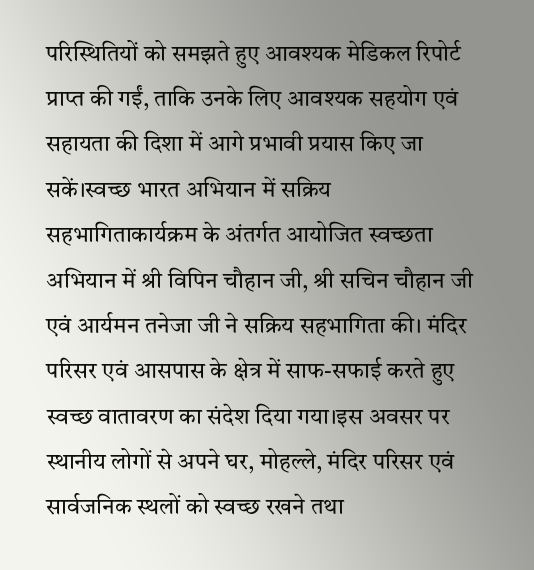परिस्थितियों को समझते हुए आवश्यक मेडिकल रिपोर्ट प्राप्त की गईं, ताकि उनके लिए आवश्यक सहयोग एवं सहायता की दिशा में आगे प्रभावी प्रयास किए जा सकें।स्वच्छ भारत अभियान में सक्रिय सहभागिताकार्यक्रम के अंतर्गत आयोजित स्वच्छता अभियान में श्री विपिन चौहान जी, श्री सचिन चौहान जी एवं आर्यमन तनेजा जी ने सक्रिय सहभागिता की। मंदिर परिसर एवं आसपास के क्षेत्र में साफ-सफाई करते हुए स्वच्छ वातावरण का संदेश दिया गया।इस अवसर पर स्थानीय लोगों से अपने घर, मोहल्ले, मंदिर परिसर एवं सार्वजनिक स्थलों को स्वच्छ रखने तथा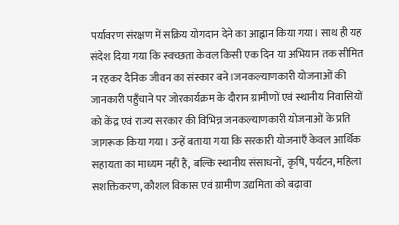पर्यावरण संरक्षण में सक्रिय योगदान देने का आह्वान किया गया। साथ ही यह संदेश दिया गया कि स्वच्छता केवल किसी एक दिन या अभियान तक सीमित न रहकर दैनिक जीवन का संस्कार बने।जनकल्याणकारी योजनाओं की जानकारी पहुँचाने पर जोरकार्यक्रम के दौरान ग्रामीणों एवं स्थानीय निवासियों को केंद्र एवं राज्य सरकार की विभिन्न जनकल्याणकारी योजनाओं के प्रति जागरूक किया गया। उन्हें बताया गया कि सरकारी योजनाएँ केवल आर्थिक सहायता का माध्यम नहीं हैं, बल्कि स्थानीय संसाधनों, कृषि, पर्यटन, महिला सशक्तिकरण, कौशल विकास एवं ग्रामीण उद्यमिता को बढ़ावा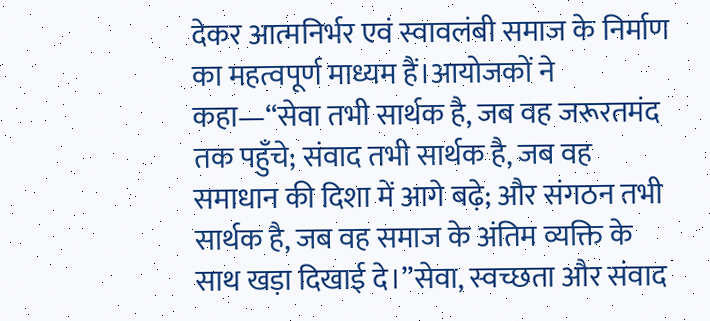देकर आत्मनिर्भर एवं स्वावलंबी समाज के निर्माण का महत्वपूर्ण माध्यम हैं।आयोजकों ने कहा—“सेवा तभी सार्थक है, जब वह जरूरतमंद तक पहुँचे; संवाद तभी सार्थक है, जब वह समाधान की दिशा में आगे बढ़े; और संगठन तभी सार्थक है, जब वह समाज के अंतिम व्यक्ति के साथ खड़ा दिखाई दे।”सेवा, स्वच्छता और संवाद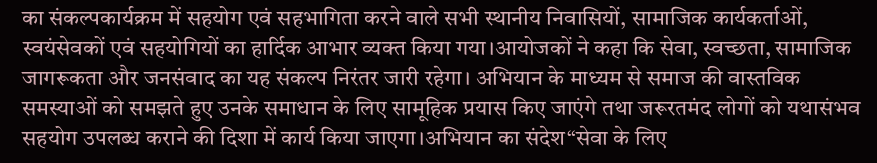का संकल्पकार्यक्रम में सहयोग एवं सहभागिता करने वाले सभी स्थानीय निवासियों, सामाजिक कार्यकर्ताओं, स्वयंसेवकों एवं सहयोगियों का हार्दिक आभार व्यक्त किया गया।आयोजकों ने कहा कि सेवा, स्वच्छता, सामाजिक जागरूकता और जनसंवाद का यह संकल्प निरंतर जारी रहेगा। अभियान के माध्यम से समाज की वास्तविक समस्याओं को समझते हुए उनके समाधान के लिए सामूहिक प्रयास किए जाएंगे तथा जरूरतमंद लोगों को यथासंभव सहयोग उपलब्ध कराने की दिशा में कार्य किया जाएगा।अभियान का संदेश“सेवा के लिए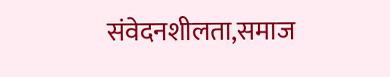संवेदनशीलता,समाज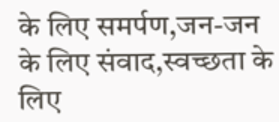के लिए समर्पण,जन-जन के लिए संवाद,स्वच्छता के लिए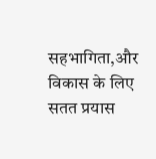सहभागिता,और विकास के लिए सतत प्रयास